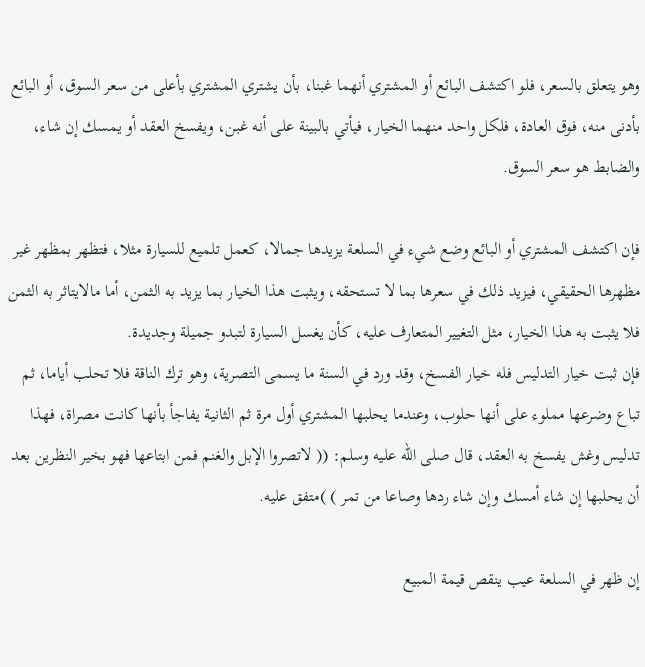وهو يتعلق بالسعر، فلو اكتشف البائع أو المشتري أنهما غبنا، بأن يشتري المشتري بأعلى من سعر السوق، أو البائع بأدنى منه، فوق العادة، فلكل واحد منهما الخيار، فيأتي بالبينة على أنه غبن، ويفسخ العقد أو يمسك إن شاء، والضابط هو سعر السوق.

فإن اكتشف المشتري أو البائع وضع شيء في السلعة يزيدها جمالا، كعمل تلميع للسيارة مثلا، فتظهر بمظهر غير مظهرها الحقيقي، فيزيد ذلك في سعرها بما لا تستحقه، ويثبت هذا الخيار بما يزيد به الثمن، أما مالايتاثر به الثمن فلا يثبت به هذا الخيار، مثل التغيير المتعارف عليه، كأن يغسل السيارة لتبدو جميلة وجديدة.
فإن ثبت خيار التدليس فله خيار الفسخ، وقد ورد في السنة ما يسمى التصرية، وهو ترك الناقة فلا تحلب أياما، ثم تباع وضرعها مملوء على أنها حلوب، وعندما يحلبها المشتري أول مرة ثم الثانية يفاجأ بأنها كانت مصراة، فهذا تدليس وغش يفسخ به العقد، قال صلى الله عليه وسلم: (( لاتصروا الإبل والغنم فمن ابتاعها فهو بخير النظرين بعد أن يحلبها إن شاء أمسك وإن شاء ردها وصاعا من تمر ) )متفق عليه.

إن ظهر في السلعة عيب ينقص قيمة المبيع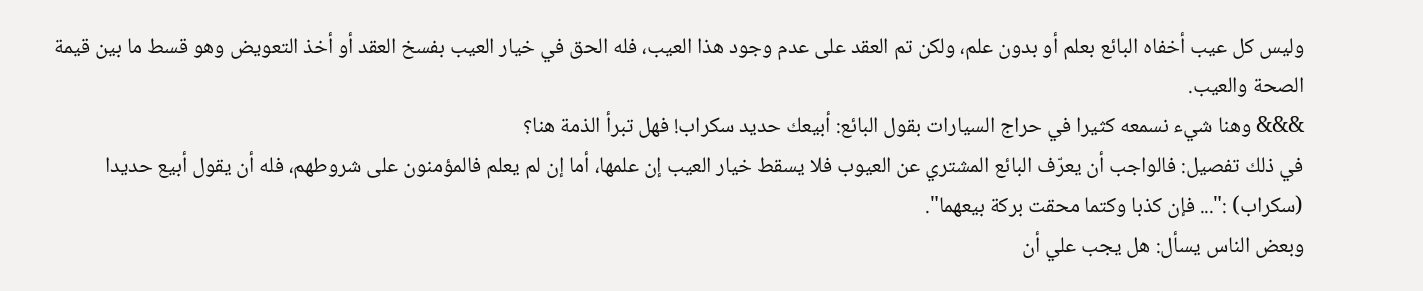وليس كل عيب أخفاه البائع بعلم أو بدون علم، ولكن تم العقد على عدم وجود هذا العيب، فله الحق في خيار العيب بفسخ العقد أو أخذ التعويض وهو قسط ما بين قيمة الصحة والعيب.
&&& وهنا شيء نسمعه كثيرا في حراج السيارات بقول البائع: أبيعك حديد سكراب! فهل تبرأ الذمة هنا؟
في ذلك تفصيل: فالواجب أن يعرّف البائع المشتري عن العيوب فلا يسقط خيار العيب إن علمها، أما إن لم يعلم فالمؤمنون على شروطهم، فله أن يقول أبيع حديدا (سكراب) :"... فإن كذبا وكتما محقت بركة بيعهما".
وبعض الناس يسأل: هل يجب علي أن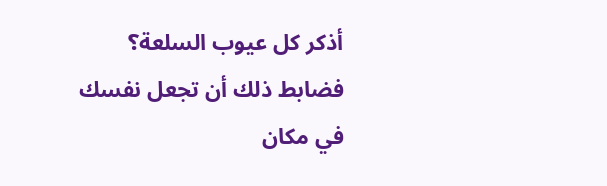أذكر كل عيوب السلعة؟ فضابط ذلك أن تجعل نفسك في مكان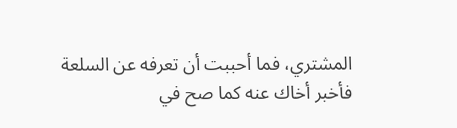المشتري، فما أحببت أن تعرفه عن السلعة فأخبر أخاك عنه كما صح في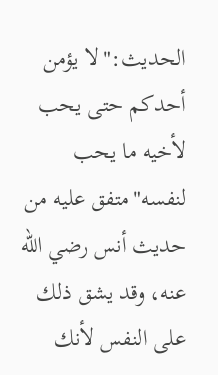الحديث:"لا يؤمن أحدكم حتى يحب لأخيه ما يحب لنفسه"متفق عليه من حديث أنس رضي الله عنه، وقد يشق ذلك على النفس لأنك